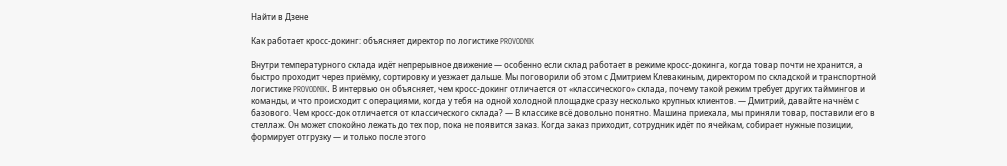Найти в Дзене

Как работает кросс-докинг: объясняет директор по логистике PROVODNIK

Внутри температурного склада идёт непрерывное движение — особенно если склад работает в режиме кросс-докинга, когда товар почти не хранится, а быстро проходит через приёмку, сортировку и уезжает дальше. Мы поговорили об этом с Дмитрием Клевакиным, директором по складской и транспортной логистике PROVODNIK. В интервью он объясняет, чем кросс-докинг отличается от «классического» склада, почему такой режим требует других таймингов и команды, и что происходит с операциями, когда у тебя на одной холодной площадке сразу несколько крупных клиентов. — Дмитрий, давайте начнём с базового. Чем кросс-док отличается от классического склада? — В классике всё довольно понятно. Машина приехала, мы приняли товар, поставили его в стеллаж. Он может спокойно лежать до тех пор, пока не появится заказ. Когда заказ приходит, сотрудник идёт по ячейкам, собирает нужные позиции, формирует отгрузку — и только после этого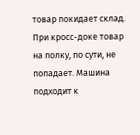товар покидает склад. При кросс-доке товар на полку, по сути, не попадает. Машина подходит к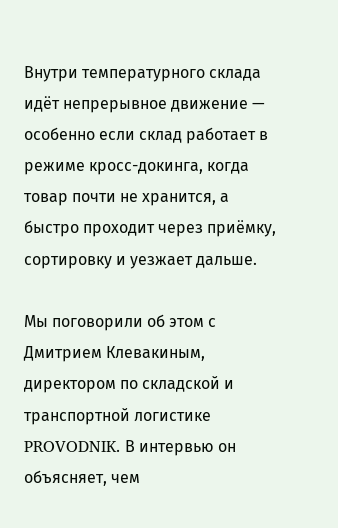Внутри температурного склада идёт непрерывное движение — особенно если склад работает в режиме кросс-докинга, когда товар почти не хранится, а быстро проходит через приёмку, сортировку и уезжает дальше.

Мы поговорили об этом с Дмитрием Клевакиным, директором по складской и транспортной логистике PROVODNIK. В интервью он объясняет, чем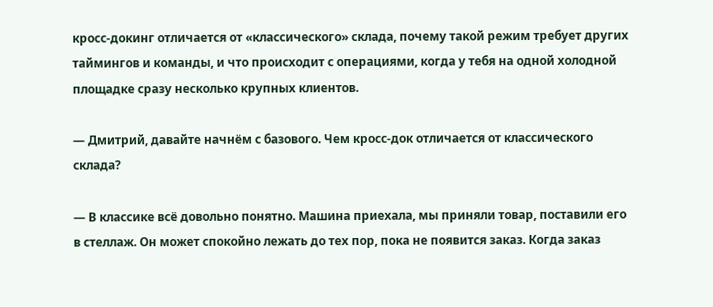кросс-докинг отличается от «классического» склада, почему такой режим требует других таймингов и команды, и что происходит с операциями, когда у тебя на одной холодной площадке сразу несколько крупных клиентов.

— Дмитрий, давайте начнём с базового. Чем кросс-док отличается от классического склада?

— В классике всё довольно понятно. Машина приехала, мы приняли товар, поставили его в стеллаж. Он может спокойно лежать до тех пор, пока не появится заказ. Когда заказ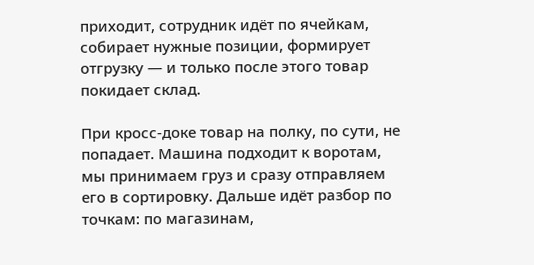приходит, сотрудник идёт по ячейкам, собирает нужные позиции, формирует отгрузку — и только после этого товар покидает склад.

При кросс-доке товар на полку, по сути, не попадает. Машина подходит к воротам, мы принимаем груз и сразу отправляем его в сортировку. Дальше идёт разбор по точкам: по магазинам,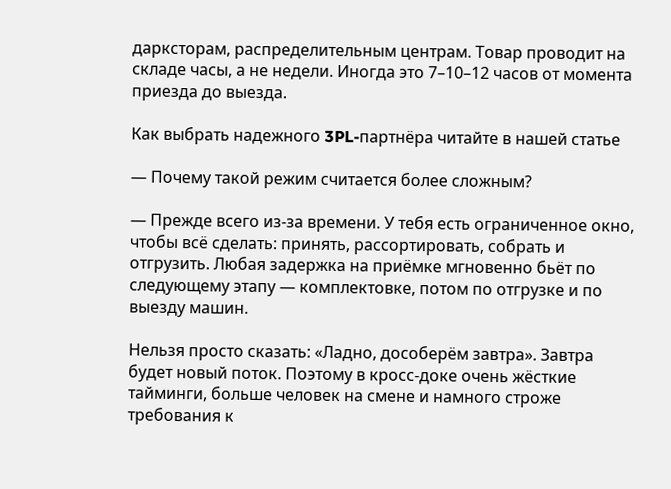дарксторам, распределительным центрам. Товар проводит на складе часы, а не недели. Иногда это 7–10–12 часов от момента приезда до выезда.

Как выбрать надежного 3PL-партнёра читайте в нашей статье

— Почему такой режим считается более сложным?

— Прежде всего из-за времени. У тебя есть ограниченное окно, чтобы всё сделать: принять, рассортировать, собрать и отгрузить. Любая задержка на приёмке мгновенно бьёт по следующему этапу — комплектовке, потом по отгрузке и по выезду машин.

Нельзя просто сказать: «Ладно, дособерём завтра». Завтра будет новый поток. Поэтому в кросс-доке очень жёсткие тайминги, больше человек на смене и намного строже требования к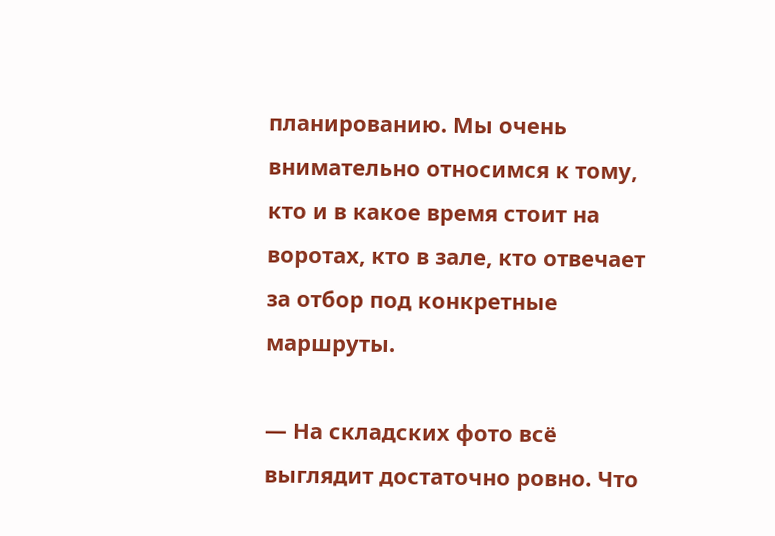планированию. Мы очень внимательно относимся к тому, кто и в какое время стоит на воротах, кто в зале, кто отвечает за отбор под конкретные маршруты.

— На складских фото всё выглядит достаточно ровно. Что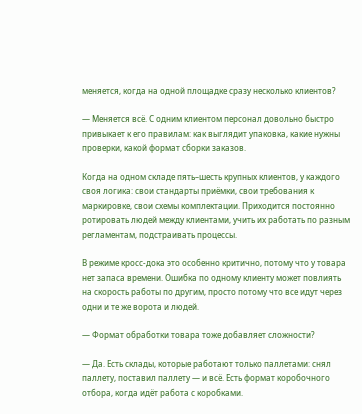меняется, когда на одной площадке сразу несколько клиентов?

— Меняется всё. С одним клиентом персонал довольно быстро привыкает к его правилам: как выглядит упаковка, какие нужны проверки, какой формат сборки заказов.

Когда на одном складе пять–шесть крупных клиентов, у каждого своя логика: свои стандарты приёмки, свои требования к маркировке, свои схемы комплектации. Приходится постоянно ротировать людей между клиентами, учить их работать по разным регламентам, подстраивать процессы.

В режиме кросс-дока это особенно критично, потому что у товара нет запаса времени. Ошибка по одному клиенту может повлиять на скорость работы по другим, просто потому что все идут через одни и те же ворота и людей.

— Формат обработки товара тоже добавляет сложности?

— Да. Есть склады, которые работают только паллетами: снял паллету, поставил паллету — и всё. Есть формат коробочного отбора, когда идёт работа с коробками.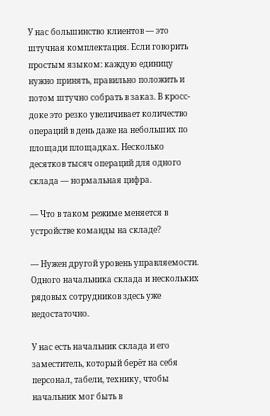У нас большинство клиентов — это штучная комплектация. Если говорить простым языком: каждую единицу нужно принять, правильно положить и потом штучно собрать в заказ. В кросс-доке это резко увеличивает количество операций в день даже на небольших по площади площадках. Несколько десятков тысяч операций для одного склада — нормальная цифра.

— Что в таком режиме меняется в устройстве команды на складе?

— Нужен другой уровень управляемости. Одного начальника склада и нескольких рядовых сотрудников здесь уже недостаточно.

У нас есть начальник склада и его заместитель, который берёт на себя персонал, табели, технику, чтобы начальник мог быть в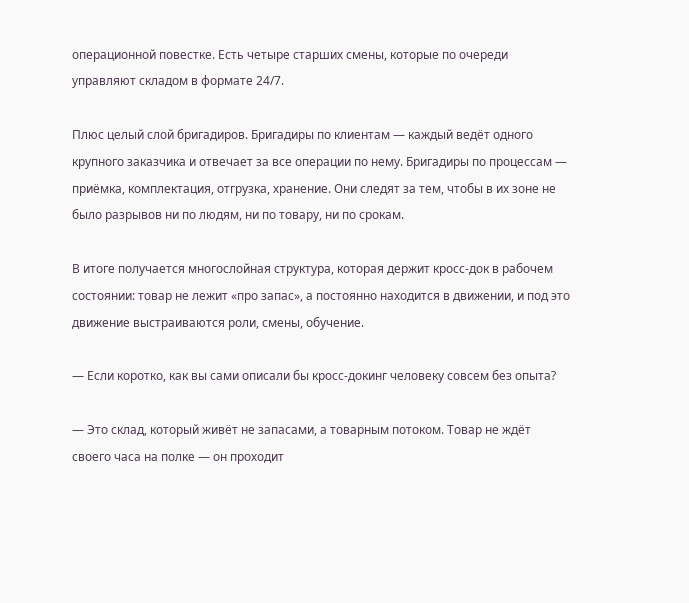операционной повестке. Есть четыре старших смены, которые по очереди управляют складом в формате 24/7.

Плюс целый слой бригадиров. Бригадиры по клиентам — каждый ведёт одного крупного заказчика и отвечает за все операции по нему. Бригадиры по процессам — приёмка, комплектация, отгрузка, хранение. Они следят за тем, чтобы в их зоне не было разрывов ни по людям, ни по товару, ни по срокам.

В итоге получается многослойная структура, которая держит кросс-док в рабочем состоянии: товар не лежит «про запас», а постоянно находится в движении, и под это движение выстраиваются роли, смены, обучение.

— Если коротко, как вы сами описали бы кросс-докинг человеку совсем без опыта?

— Это склад, который живёт не запасами, а товарным потоком. Товар не ждёт своего часа на полке — он проходит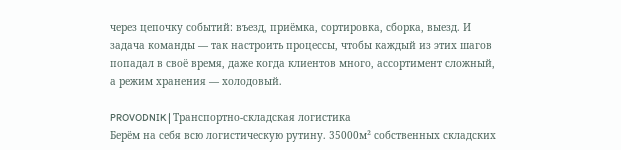через цепочку событий: въезд, приёмка, сортировка, сборка, выезд. И задача команды — так настроить процессы, чтобы каждый из этих шагов попадал в своё время, даже когда клиентов много, ассортимент сложный, а режим хранения — холодовый.

PROVODNIK | Транспортно-складская логистика
Берём на себя всю логистическую рутину. 35000м² собственных складских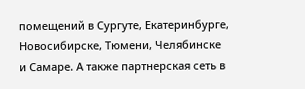помещений в Сургуте, Екатеринбурге, Новосибирске, Тюмени, Челябинске и Самаре. А также партнерская сеть в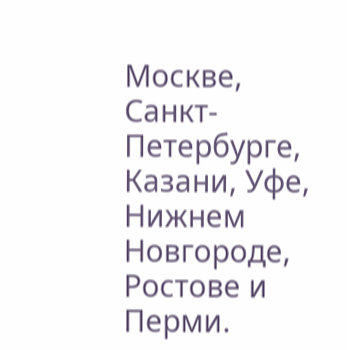Москве, Санкт-Петербурге, Казани, Уфе, Нижнем Новгороде, Ростове и Перми.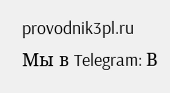provodnik3pl.ru
Мы в Telegram: В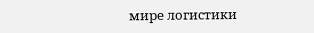мире логистики